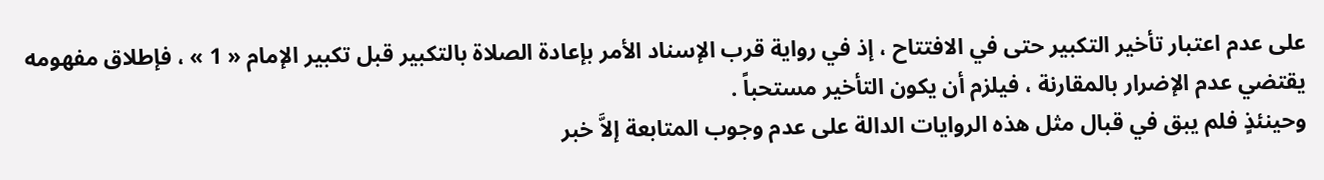على عدم اعتبار تأخير التكبير حتى في الافتتاح ، إذ في رواية قرب الإسناد الأمر بإعادة الصلاة بالتكبير قبل تكبير الإمام « 1 » ، فإطلاق مفهومه يقتضي عدم الإضرار بالمقارنة ، فيلزم أن يكون التأخير مستحباً .
وحينئذٍ فلم يبق في قبال مثل هذه الروايات الدالة على عدم وجوب المتابعة إلاَّ خبر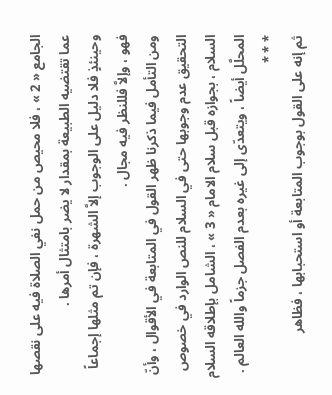الجامع « 2 » ، فلا محيص من حمل نفي الصلاة فيه على نقصها عما تقتضيه الطبيعة بمقدار لا يضر بامتثال أمرها .
وحينئذٍ فلا دليل على الوجوب إلاَّ الشهرة ، فإن تم مثلها إجماعاً فهو ، وإلاَّ فللنظر فيه مجال .
ومن التأمل فيما ذكرنا ظهر القول في المتابعة في الأقوال ، وأنّ التحقيق عدم وجوبها حتى في السلام للنص الوارد في خصوص السلام ، بجوازه قبل سلام الامام « 3 » ، الشامل بإطلاقه السلام المحلَّل أيضاً ، ويتعدّى إلى غيره بعدم الفصل جزماً والله العالم .
* * *
ثم إنه على القول بوجوب المتابعة أو استحبابها ، فظاهر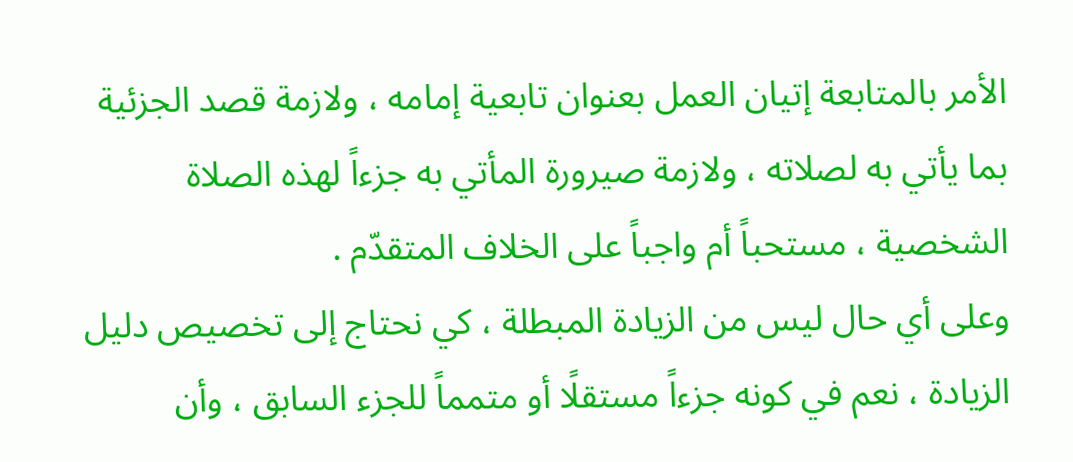الأمر بالمتابعة إتيان العمل بعنوان تابعية إمامه ، ولازمة قصد الجزئية بما يأتي به لصلاته ، ولازمة صيرورة المأتي به جزءاً لهذه الصلاة الشخصية ، مستحباً أم واجباً على الخلاف المتقدّم .
وعلى أي حال ليس من الزيادة المبطلة ، كي نحتاج إلى تخصيص دليل الزيادة ، نعم في كونه جزءاً مستقلًا أو متمماً للجزء السابق ، وأن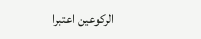الركوعين اعتبرا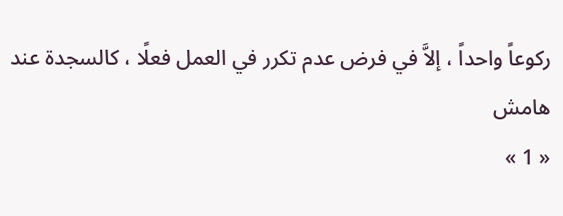ركوعاً واحداً ، إلاَّ في فرض عدم تكرر في العمل فعلًا ، كالسجدة عند
هامش
« 1 »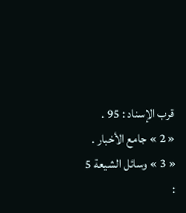قرب الإسناد : 95 .
« 2 » جامع الأخبار .
« 3 » وسائل الشيعة 5 :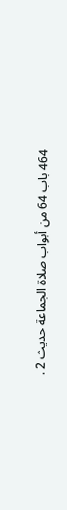464 باب 64 من أبواب صلاة الجماعة حديث 2 .